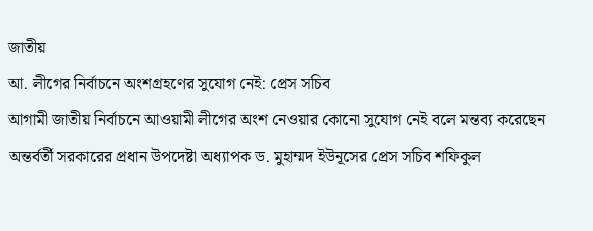জাতীয়
আ. লীগের নির্বাচনে অংশগ্রহণের সুযোগ নেই: প্রেস সচিব
আগামী জাতীয় নির্বাচনে আওয়ামী লীগের অংশ নেওয়ার কোনো সুযোগ নেই বলে মন্তব্য করেছেন অন্তর্বর্তী সরকারের প্রধান উপদেষ্টা অধ্যাপক ড. মুহাম্মদ ইউনূসের প্রেস সচিব শফিকুল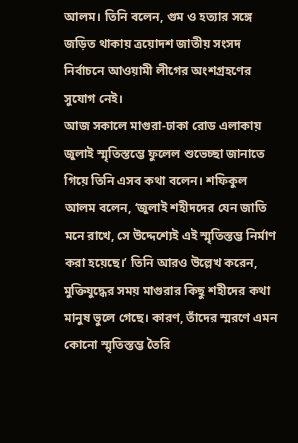আলম। তিনি বলেন, গুম ও হত্যার সঙ্গে জড়িত থাকায় ত্রয়োদশ জাতীয় সংসদ নির্বাচনে আওয়ামী লীগের অংশগ্রহণের সুযোগ নেই।
আজ সকালে মাগুরা-ঢাকা রোড এলাকায় জুলাই স্মৃতিস্তম্ভে ফুলেল শুভেচ্ছা জানাতে গিয়ে তিনি এসব কথা বলেন। শফিকুল আলম বলেন, ‘জুলাই শহীদদের যেন জাতি মনে রাখে, সে উদ্দেশ্যেই এই স্মৃতিস্তম্ভ নির্মাণ করা হয়েছে।’ তিনি আরও উল্লেখ করেন, মুক্তিযুদ্ধের সময় মাগুরার কিছু শহীদের কথা মানুষ ভুলে গেছে। কারণ, তাঁদের স্মরণে এমন কোনো স্মৃতিস্তম্ভ তৈরি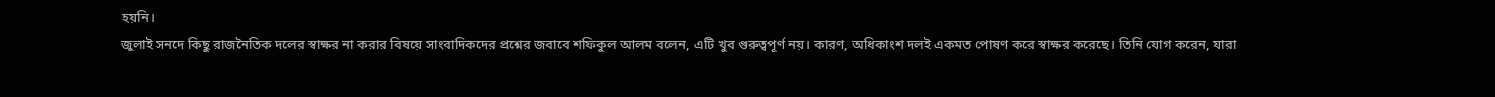হয়নি।
জুলাই সনদে কিছু রাজনৈতিক দলের স্বাক্ষর না করার বিষয়ে সাংবাদিকদের প্রশ্নের জবাবে শফিকুল আলম বলেন, এটি খুব গুরুত্বপূর্ণ নয়। কারণ, অধিকাংশ দলই একমত পোষণ করে স্বাক্ষর করেছে। তিনি যোগ করেন, যারা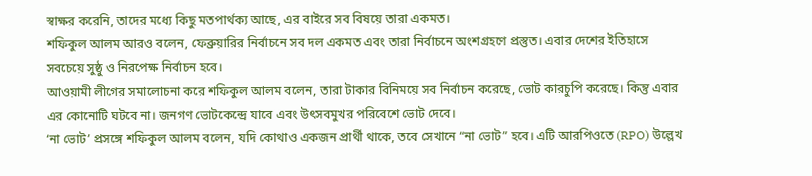স্বাক্ষর করেনি, তাদের মধ্যে কিছু মতপার্থক্য আছে, এর বাইরে সব বিষয়ে তারা একমত।
শফিকুল আলম আরও বলেন, ফেব্রুয়ারির নির্বাচনে সব দল একমত এবং তারা নির্বাচনে অংশগ্রহণে প্রস্তুত। এবার দেশের ইতিহাসে সবচেয়ে সুষ্ঠু ও নিরপেক্ষ নির্বাচন হবে।
আওয়ামী লীগের সমালোচনা করে শফিকুল আলম বলেন, তারা টাকার বিনিময়ে সব নির্বাচন করেছে, ভোট কারচুপি করেছে। কিন্তু এবার এর কোনোটি ঘটবে না। জনগণ ভোটকেন্দ্রে যাবে এবং উৎসবমুখর পরিবেশে ভোট দেবে।
‘না ভোট’ প্রসঙ্গে শফিকুল আলম বলেন, যদি কোথাও একজন প্রার্থী থাকে, তবে সেখানে “না ভোট” হবে। এটি আরপিওতে (RPO) উল্লেখ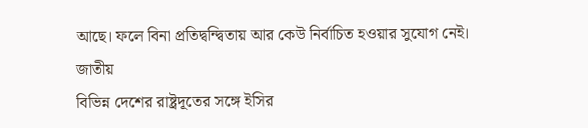আছে। ফলে বিনা প্রতিদ্বন্দ্বিতায় আর কেউ নির্বাচিত হওয়ার সুযোগ নেই।
জাতীয়
বিভিন্ন দেশের রাষ্ট্রদূতের সঙ্গে ইসির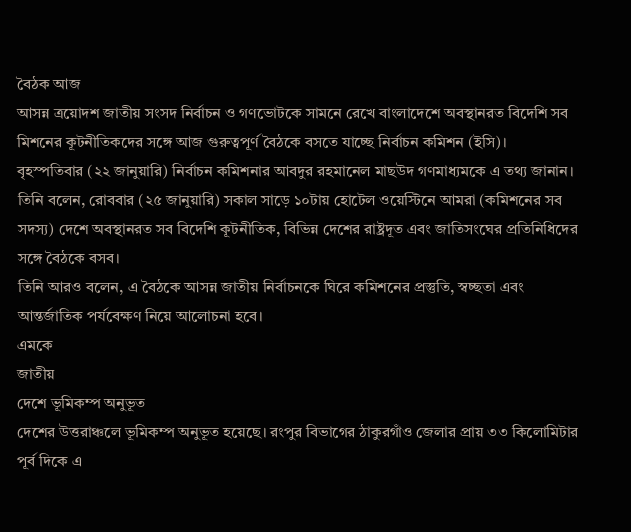বৈঠক আজ
আসন্ন ত্রয়োদশ জাতীয় সংসদ নির্বাচন ও গণভোটকে সামনে রেখে বাংলাদেশে অবস্থানরত বিদেশি সব মিশনের কূটনীতিকদের সঙ্গে আজ গুরুত্বপূর্ণ বৈঠকে বসতে যাচ্ছে নির্বাচন কমিশন (ইসি)।
বৃহস্পতিবার (২২ জানুয়ারি) নির্বাচন কমিশনার আবদুর রহমানেল মাছউদ গণমাধ্যমকে এ তথ্য জানান।
তিনি বলেন, রোববার (২৫ জানুয়ারি) সকাল সাড়ে ১০টায় হোটেল ওয়েস্টিনে আমরা (কমিশনের সব সদস্য) দেশে অবস্থানরত সব বিদেশি কূটনীতিক, বিভিন্ন দেশের রাষ্ট্রদূত এবং জাতিসংঘের প্রতিনিধিদের সঙ্গে বৈঠকে বসব।
তিনি আরও বলেন, এ বৈঠকে আসন্ন জাতীয় নির্বাচনকে ঘিরে কমিশনের প্রস্তুতি, স্বচ্ছতা এবং আন্তর্জাতিক পর্যবেক্ষণ নিয়ে আলোচনা হবে।
এমকে
জাতীয়
দেশে ভূমিকম্প অনুভূত
দেশের উত্তরাঞ্চলে ভূমিকম্প অনুভূত হয়েছে। রংপুর বিভাগের ঠাকুরগাঁও জেলার প্রায় ৩৩ কিলোমিটার পূর্ব দিকে এ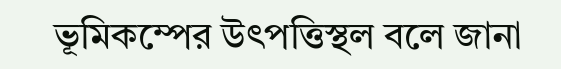ভূমিকম্পের উৎপত্তিস্থল বলে জানা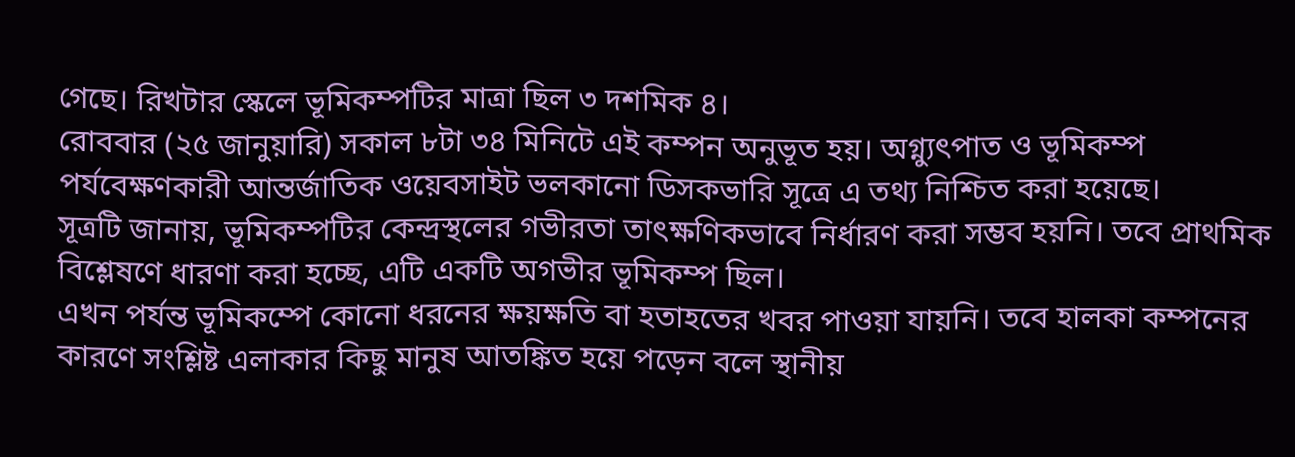গেছে। রিখটার স্কেলে ভূমিকম্পটির মাত্রা ছিল ৩ দশমিক ৪।
রোববার (২৫ জানুয়ারি) সকাল ৮টা ৩৪ মিনিটে এই কম্পন অনুভূত হয়। অগ্ন্যুৎপাত ও ভূমিকম্প পর্যবেক্ষণকারী আন্তর্জাতিক ওয়েবসাইট ভলকানো ডিসকভারি সূত্রে এ তথ্য নিশ্চিত করা হয়েছে।
সূত্রটি জানায়, ভূমিকম্পটির কেন্দ্রস্থলের গভীরতা তাৎক্ষণিকভাবে নির্ধারণ করা সম্ভব হয়নি। তবে প্রাথমিক বিশ্লেষণে ধারণা করা হচ্ছে, এটি একটি অগভীর ভূমিকম্প ছিল।
এখন পর্যন্ত ভূমিকম্পে কোনো ধরনের ক্ষয়ক্ষতি বা হতাহতের খবর পাওয়া যায়নি। তবে হালকা কম্পনের কারণে সংশ্লিষ্ট এলাকার কিছু মানুষ আতঙ্কিত হয়ে পড়েন বলে স্থানীয়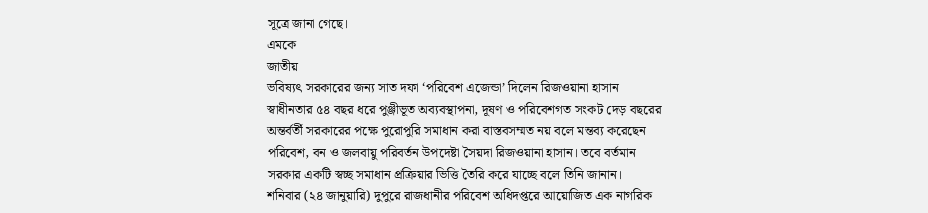সূত্রে জানা গেছে।
এমকে
জাতীয়
ভবিষ্যৎ সরকারের জন্য সাত দফা ‘পরিবেশ এজেন্ডা’ দিলেন রিজওয়ানা হাসান
স্বাধীনতার ৫৪ বছর ধরে পুঞ্জীভূত অব্যবস্থাপনা, দূষণ ও পরিবেশগত সংকট দেড় বছরের অন্তর্বর্তী সরকারের পক্ষে পুরোপুরি সমাধান করা বাস্তবসম্মত নয় বলে মন্তব্য করেছেন পরিবেশ, বন ও জলবায়ু পরিবর্তন উপদেষ্টা সৈয়দা রিজওয়ানা হাসান। তবে বর্তমান সরকার একটি স্বচ্ছ সমাধান প্রক্রিয়ার ভিত্তি তৈরি করে যাচ্ছে বলে তিনি জানান।
শনিবার (২৪ জানুয়ারি) দুপুরে রাজধানীর পরিবেশ অধিদপ্তরে আয়োজিত এক নাগরিক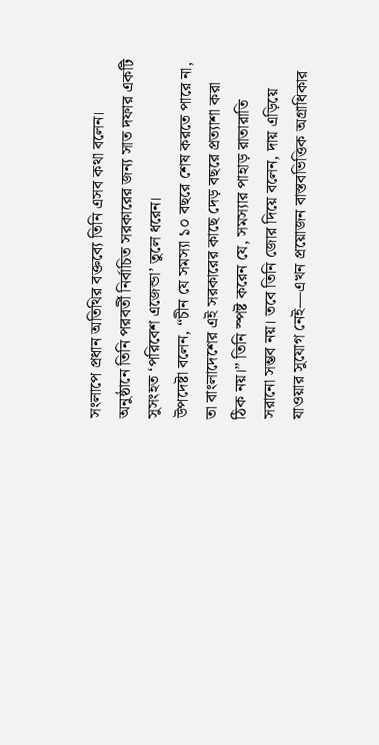সংলাপে প্রধান অতিথির বক্তব্যে তিনি এসব কথা বলেন। অনুষ্ঠানে তিনি পরবর্তী নির্বাচিত সরকারের জন্য সাত দফার একটি সুসংহত ‘পরিবেশ এজেন্ডা’ তুলে ধরেন।
উপদেষ্টা বলেন, “চীন যে সমস্যা ১০ বছরে শেষ করতে পারে না, তা বাংলাদেশের এই সরকারের কাছে দেড় বছরে প্রত্যাশা করা ঠিক নয়।” তিনি স্পষ্ট করেন যে, সমস্যার পাহাড় রাতারাতি সরানো সম্ভব নয়। তবে তিনি জোর দিয়ে বলেন, দায় এড়িয়ে যাওয়ার সুযোগ নেই—এখন প্রয়োজন বাস্তবভিত্তিক অগ্রাধিকার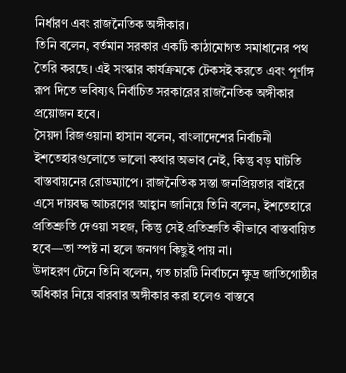নির্ধারণ এবং রাজনৈতিক অঙ্গীকার।
তিনি বলেন, বর্তমান সরকার একটি কাঠামোগত সমাধানের পথ তৈরি করছে। এই সংস্কার কার্যক্রমকে টেকসই করতে এবং পূর্ণাঙ্গ রূপ দিতে ভবিষ্যৎ নির্বাচিত সরকারের রাজনৈতিক অঙ্গীকার প্রয়োজন হবে।
সৈয়দা রিজওয়ানা হাসান বলেন, বাংলাদেশের নির্বাচনী ইশতেহারগুলোতে ভালো কথার অভাব নেই, কিন্তু বড় ঘাটতি বাস্তবায়নের রোডম্যাপে। রাজনৈতিক সস্তা জনপ্রিয়তার বাইরে এসে দায়বদ্ধ আচরণের আহ্বান জানিয়ে তিনি বলেন, ইশতেহারে প্রতিশ্রুতি দেওয়া সহজ, কিন্তু সেই প্রতিশ্রুতি কীভাবে বাস্তবায়িত হবে—তা স্পষ্ট না হলে জনগণ কিছুই পায় না।
উদাহরণ টেনে তিনি বলেন, গত চারটি নির্বাচনে ক্ষুদ্র জাতিগোষ্ঠীর অধিকার নিয়ে বারবার অঙ্গীকার করা হলেও বাস্তবে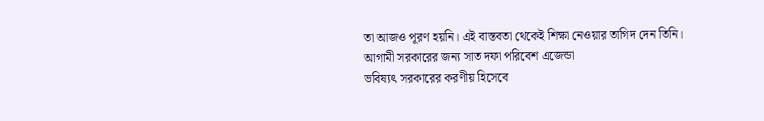তা আজও পূরণ হয়নি। এই বাস্তবতা থেকেই শিক্ষা নেওয়ার তাগিদ দেন তিনি।
আগামী সরকারের জন্য সাত দফা পরিবেশ এজেন্ডা
ভবিষ্যৎ সরকারের করণীয় হিসেবে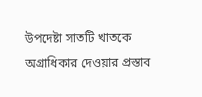উপদেষ্টা সাতটি খাতকে অগ্রাধিকার দেওয়ার প্রস্তাব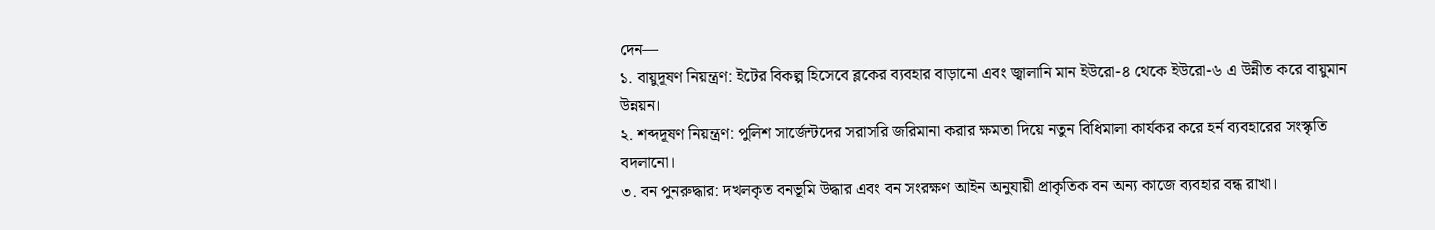দেন—
১. বায়ুদূষণ নিয়ন্ত্রণ: ইটের বিকল্প হিসেবে ব্লকের ব্যবহার বাড়ানো এবং জ্বালানি মান ইউরো-৪ থেকে ইউরো-৬ এ উন্নীত করে বায়ুমান উন্নয়ন।
২. শব্দদূষণ নিয়ন্ত্রণ: পুলিশ সার্জেন্টদের সরাসরি জরিমানা করার ক্ষমতা দিয়ে নতুন বিধিমালা কার্যকর করে হর্ন ব্যবহারের সংস্কৃতি বদলানো।
৩. বন পুনরুদ্ধার: দখলকৃত বনভূমি উদ্ধার এবং বন সংরক্ষণ আইন অনুযায়ী প্রাকৃতিক বন অন্য কাজে ব্যবহার বন্ধ রাখা।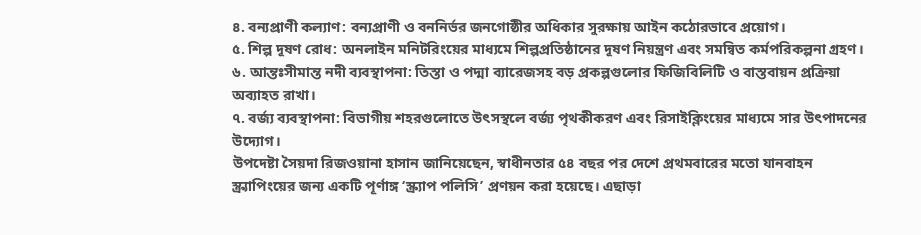৪. বন্যপ্রাণী কল্যাণ: বন্যপ্রাণী ও বননির্ভর জনগোষ্ঠীর অধিকার সুরক্ষায় আইন কঠোরভাবে প্রয়োগ।
৫. শিল্প দূষণ রোধ: অনলাইন মনিটরিংয়ের মাধ্যমে শিল্পপ্রতিষ্ঠানের দূষণ নিয়ন্ত্রণ এবং সমন্বিত কর্মপরিকল্পনা গ্রহণ।
৬. আন্তঃসীমান্ত নদী ব্যবস্থাপনা: তিস্তা ও পদ্মা ব্যারেজসহ বড় প্রকল্পগুলোর ফিজিবিলিটি ও বাস্তবায়ন প্রক্রিয়া অব্যাহত রাখা।
৭. বর্জ্য ব্যবস্থাপনা: বিভাগীয় শহরগুলোতে উৎসস্থলে বর্জ্য পৃথকীকরণ এবং রিসাইক্লিংয়ের মাধ্যমে সার উৎপাদনের উদ্যোগ।
উপদেষ্টা সৈয়দা রিজওয়ানা হাসান জানিয়েছেন, স্বাধীনতার ৫৪ বছর পর দেশে প্রথমবারের মতো যানবাহন স্ক্র্যাপিংয়ের জন্য একটি পূর্ণাঙ্গ ‘স্ক্র্যাপ পলিসি’ প্রণয়ন করা হয়েছে। এছাড়া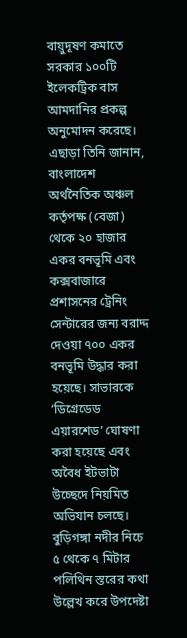বায়ুদূষণ কমাতে সরকার ১০০টি ইলেকট্রিক বাস আমদানির প্রকল্প অনুমোদন করেছে।
এছাড়া তিনি জানান, বাংলাদেশ অর্থনৈতিক অঞ্চল কর্তৃপক্ষ (বেজা) থেকে ২০ হাজার একর বনভূমি এবং কক্সবাজারে প্রশাসনের ট্রেনিং সেন্টারের জন্য বরাদ্দ দেওয়া ৭০০ একর বনভূমি উদ্ধার করা হয়েছে। সাভারকে ‘ডিগ্রেডেড এয়ারশেড’ ঘোষণা করা হয়েছে এবং অবৈধ ইটভাটা উচ্ছেদে নিয়মিত অভিযান চলছে।
বুড়িগঙ্গা নদীর নিচে ৫ থেকে ৭ মিটার পলিথিন স্তরের কথা উল্লেখ করে উপদেষ্টা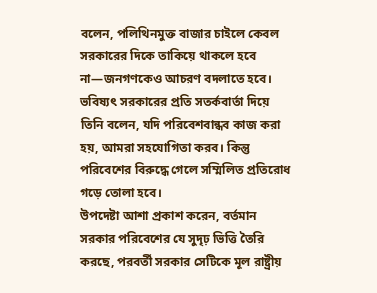বলেন, পলিথিনমুক্ত বাজার চাইলে কেবল সরকারের দিকে তাকিয়ে থাকলে হবে না—জনগণকেও আচরণ বদলাতে হবে।
ভবিষ্যৎ সরকারের প্রতি সতর্কবার্তা দিয়ে তিনি বলেন, যদি পরিবেশবান্ধব কাজ করা হয়, আমরা সহযোগিতা করব। কিন্তু পরিবেশের বিরুদ্ধে গেলে সম্মিলিত প্রতিরোধ গড়ে তোলা হবে।
উপদেষ্টা আশা প্রকাশ করেন, বর্তমান সরকার পরিবেশের যে সুদৃঢ় ভিত্তি তৈরি করছে, পরবর্তী সরকার সেটিকে মূল রাষ্ট্রীয়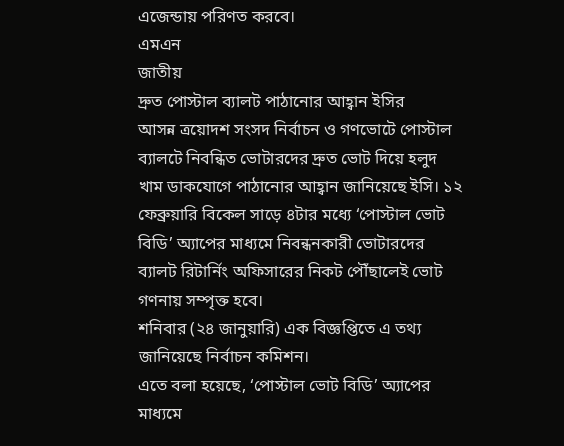এজেন্ডায় পরিণত করবে।
এমএন
জাতীয়
দ্রুত পোস্টাল ব্যালট পাঠানোর আহ্বান ইসির
আসন্ন ত্রয়োদশ সংসদ নির্বাচন ও গণভোটে পোস্টাল ব্যালটে নিবন্ধিত ভোটারদের দ্রুত ভোট দিয়ে হলুদ খাম ডাকযোগে পাঠানোর আহ্বান জানিয়েছে ইসি। ১২ ফেব্রুয়ারি বিকেল সাড়ে ৪টার মধ্যে ‘পোস্টাল ভোট বিডি’ অ্যাপের মাধ্যমে নিবন্ধনকারী ভোটারদের ব্যালট রিটার্নিং অফিসারের নিকট পৌঁছালেই ভোট গণনায় সম্পৃক্ত হবে।
শনিবার (২৪ জানুয়ারি) এক বিজ্ঞপ্তিতে এ তথ্য জানিয়েছে নির্বাচন কমিশন।
এতে বলা হয়েছে, ‘পোস্টাল ভোট বিডি’ অ্যাপের মাধ্যমে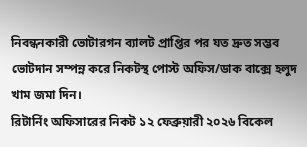নিবন্ধনকারী ভোটারগন ব্যালট প্রাপ্তির পর যত দ্রুত সম্ভব ভোটদান সম্পন্ন করে নিকটস্থ পোস্ট অফিস/ডাক বাক্সে হলুদ খাম জমা দিন।
রিটার্নিং অফিসারের নিকট ১২ ফেব্রুয়ারী ২০২৬ বিকেল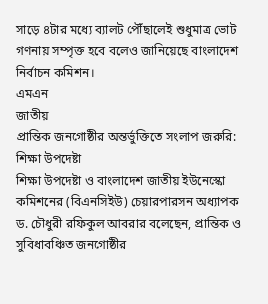সাড়ে ৪টার মধ্যে ব্যালট পৌঁছালেই শুধুমাত্র ভোট গণনায় সম্পৃক্ত হবে বলেও জানিয়েছে বাংলাদেশ নির্বাচন কমিশন।
এমএন
জাতীয়
প্রান্তিক জনগোষ্ঠীর অন্তর্ভুক্তিতে সংলাপ জরুরি: শিক্ষা উপদেষ্টা
শিক্ষা উপদেষ্টা ও বাংলাদেশ জাতীয় ইউনেস্কো কমিশনের (বিএনসিইউ) চেয়ারপারসন অধ্যাপক ড. চৌধুরী রফিকুল আবরার বলেছেন, প্রান্তিক ও সুবিধাবঞ্চিত জনগোষ্ঠীর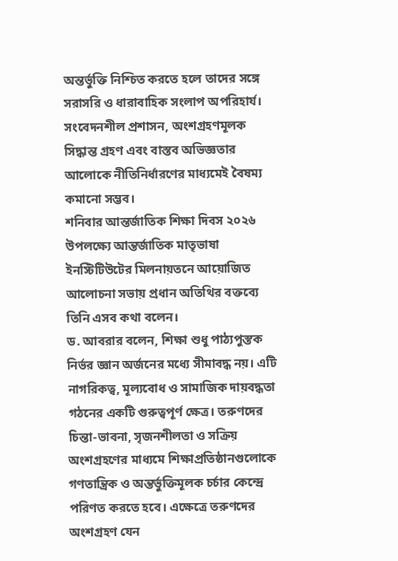অন্তর্ভুক্তি নিশ্চিত করতে হলে তাদের সঙ্গে সরাসরি ও ধারাবাহিক সংলাপ অপরিহার্য। সংবেদনশীল প্রশাসন, অংশগ্রহণমূলক সিদ্ধান্ত গ্রহণ এবং বাস্তব অভিজ্ঞতার আলোকে নীতিনির্ধারণের মাধ্যমেই বৈষম্য কমানো সম্ভব।
শনিবার আন্তর্জাতিক শিক্ষা দিবস ২০২৬ উপলক্ষ্যে আন্তর্জাতিক মাতৃভাষা ইনস্টিটিউটের মিলনায়তনে আয়োজিত আলোচনা সভায় প্রধান অতিথির বক্তব্যে তিনি এসব কথা বলেন।
ড. আবরার বলেন, শিক্ষা শুধু পাঠ্যপুস্তক নির্ভর জ্ঞান অর্জনের মধ্যে সীমাবদ্ধ নয়। এটি নাগরিকত্ব, মূল্যবোধ ও সামাজিক দায়বদ্ধতা গঠনের একটি গুরুত্বপূর্ণ ক্ষেত্র। তরুণদের চিন্তা-ভাবনা, সৃজনশীলতা ও সক্রিয় অংশগ্রহণের মাধ্যমে শিক্ষাপ্রতিষ্ঠানগুলোকে গণতান্ত্রিক ও অন্তর্ভুক্তিমূলক চর্চার কেন্দ্রে পরিণত করতে হবে। এক্ষেত্রে তরুণদের অংশগ্রহণ যেন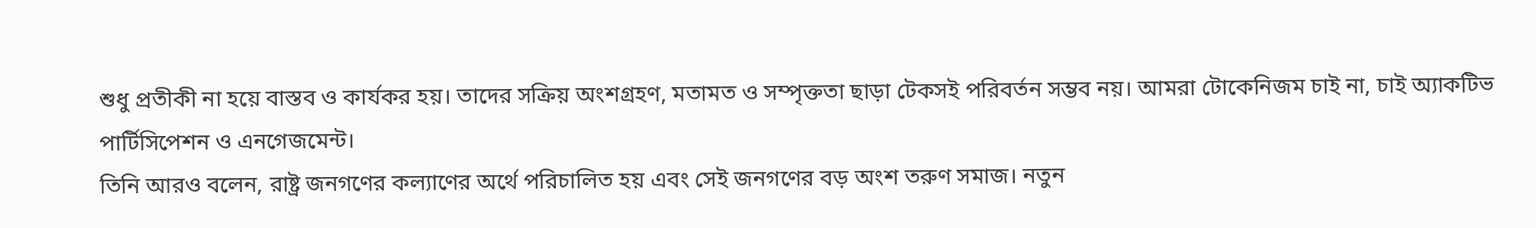শুধু প্রতীকী না হয়ে বাস্তব ও কার্যকর হয়। তাদের সক্রিয় অংশগ্রহণ, মতামত ও সম্পৃক্ততা ছাড়া টেকসই পরিবর্তন সম্ভব নয়। আমরা টোকেনিজম চাই না, চাই অ্যাকটিভ পার্টিসিপেশন ও এনগেজমেন্ট।
তিনি আরও বলেন, রাষ্ট্র জনগণের কল্যাণের অর্থে পরিচালিত হয় এবং সেই জনগণের বড় অংশ তরুণ সমাজ। নতুন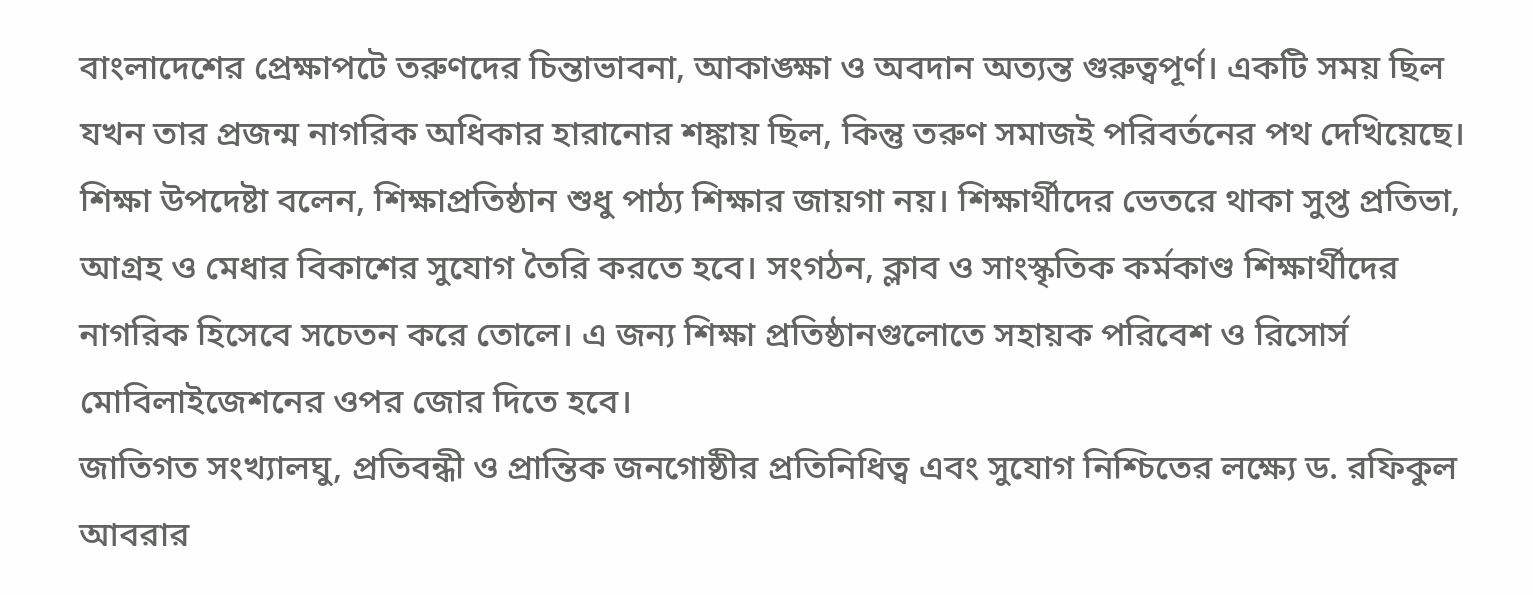বাংলাদেশের প্রেক্ষাপটে তরুণদের চিন্তাভাবনা, আকাঙ্ক্ষা ও অবদান অত্যন্ত গুরুত্বপূর্ণ। একটি সময় ছিল যখন তার প্রজন্ম নাগরিক অধিকার হারানোর শঙ্কায় ছিল, কিন্তু তরুণ সমাজই পরিবর্তনের পথ দেখিয়েছে।
শিক্ষা উপদেষ্টা বলেন, শিক্ষাপ্রতিষ্ঠান শুধু পাঠ্য শিক্ষার জায়গা নয়। শিক্ষার্থীদের ভেতরে থাকা সুপ্ত প্রতিভা, আগ্রহ ও মেধার বিকাশের সুযোগ তৈরি করতে হবে। সংগঠন, ক্লাব ও সাংস্কৃতিক কর্মকাণ্ড শিক্ষার্থীদের নাগরিক হিসেবে সচেতন করে তোলে। এ জন্য শিক্ষা প্রতিষ্ঠানগুলোতে সহায়ক পরিবেশ ও রিসোর্স মোবিলাইজেশনের ওপর জোর দিতে হবে।
জাতিগত সংখ্যালঘু, প্রতিবন্ধী ও প্রান্তিক জনগোষ্ঠীর প্রতিনিধিত্ব এবং সুযোগ নিশ্চিতের লক্ষ্যে ড. রফিকুল আবরার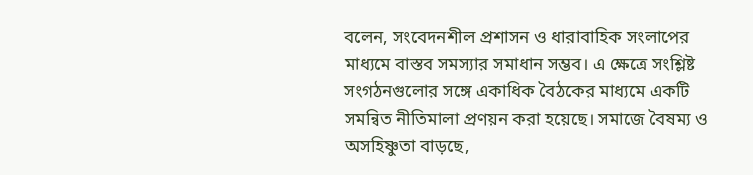বলেন, সংবেদনশীল প্রশাসন ও ধারাবাহিক সংলাপের মাধ্যমে বাস্তব সমস্যার সমাধান সম্ভব। এ ক্ষেত্রে সংশ্লিষ্ট সংগঠনগুলোর সঙ্গে একাধিক বৈঠকের মাধ্যমে একটি সমন্বিত নীতিমালা প্রণয়ন করা হয়েছে। সমাজে বৈষম্য ও অসহিষ্ণুতা বাড়ছে,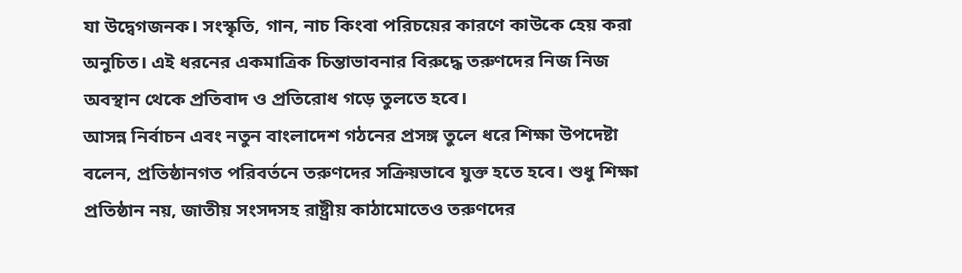যা উদ্বেগজনক। সংস্কৃতি, গান, নাচ কিংবা পরিচয়ের কারণে কাউকে হেয় করা অনুচিত। এই ধরনের একমাত্রিক চিন্তাভাবনার বিরুদ্ধে তরুণদের নিজ নিজ অবস্থান থেকে প্রতিবাদ ও প্রতিরোধ গড়ে তুলতে হবে।
আসন্ন নির্বাচন এবং নতুন বাংলাদেশ গঠনের প্রসঙ্গ তুলে ধরে শিক্ষা উপদেষ্টা বলেন, প্রতিষ্ঠানগত পরিবর্তনে তরুণদের সক্রিয়ভাবে যুক্ত হতে হবে। শুধু শিক্ষা প্রতিষ্ঠান নয়, জাতীয় সংসদসহ রাষ্ট্রীয় কাঠামোতেও তরুণদের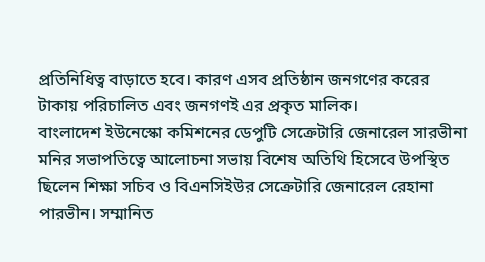প্রতিনিধিত্ব বাড়াতে হবে। কারণ এসব প্রতিষ্ঠান জনগণের করের টাকায় পরিচালিত এবং জনগণই এর প্রকৃত মালিক।
বাংলাদেশ ইউনেস্কো কমিশনের ডেপুটি সেক্রেটারি জেনারেল সারভীনা মনির সভাপতিত্বে আলোচনা সভায় বিশেষ অতিথি হিসেবে উপস্থিত ছিলেন শিক্ষা সচিব ও বিএনসিইউর সেক্রেটারি জেনারেল রেহানা পারভীন। সম্মানিত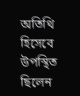অতিথি হিসেবে উপস্থিত ছিলেন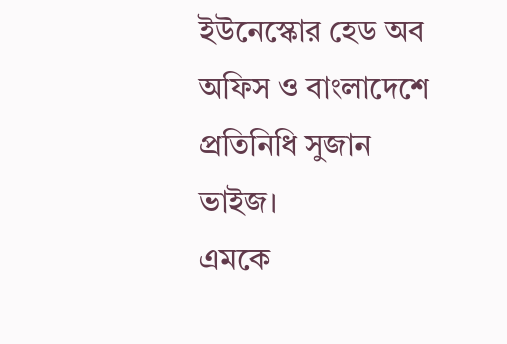ইউনেস্কোর হেড অব অফিস ও বাংলাদেশে প্রতিনিধি সুজান ভাইজ।
এমকে